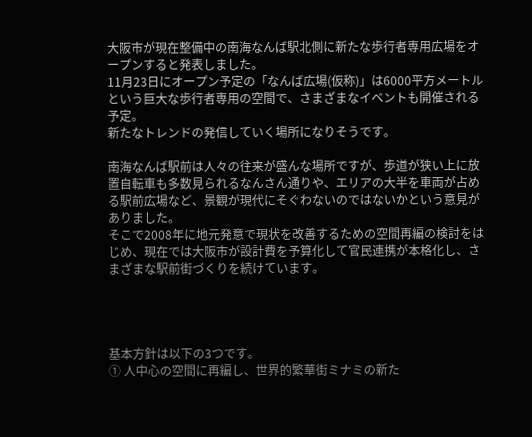大阪市が現在整備中の南海なんば駅北側に新たな歩行者専用広場をオープンすると発表しました。
11月23日にオープン予定の「なんば広場(仮称)」は6000平方メートルという巨大な歩行者専用の空間で、さまざまなイベントも開催される予定。
新たなトレンドの発信していく場所になりそうです。

南海なんば駅前は人々の往来が盛んな場所ですが、歩道が狭い上に放置自転車も多数見られるなんさん通りや、エリアの大半を車両が占める駅前広場など、景観が現代にそぐわないのではないかという意見がありました。
そこで2008年に地元発意で現状を改善するための空間再編の検討をはじめ、現在では大阪市が設計費を予算化して官民連携が本格化し、さまざまな駅前街づくりを続けています。




基本方針は以下の3つです。
① ⼈中⼼の空間に再編し、世界的繁華街ミナミの新た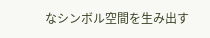なシンボル空間を⽣み出す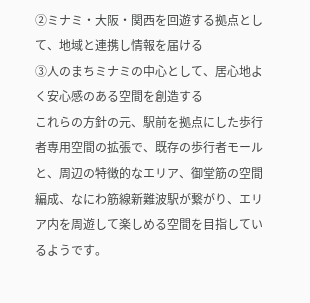②ミナミ・⼤阪・関⻄を回遊する拠点として、地域と連携し情報を届ける
③⼈のまちミナミの中⼼として、居⼼地よく安⼼感のある空間を創造する
これらの方針の元、駅前を拠点にした歩行者専用空間の拡張で、既存の歩行者モールと、周辺の特徴的なエリア、御堂筋の空間編成、なにわ筋線新難波駅が繋がり、エリア内を周遊して楽しめる空間を目指しているようです。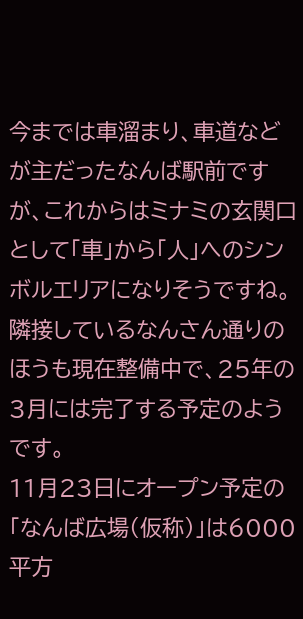今までは車溜まり、車道などが主だったなんば駅前ですが、これからはミナミの玄関口として「車」から「人」へのシンボルエリアになりそうですね。
隣接しているなんさん通りのほうも現在整備中で、25年の3月には完了する予定のようです。
11月23日にオープン予定の「なんば広場(仮称)」は6000平方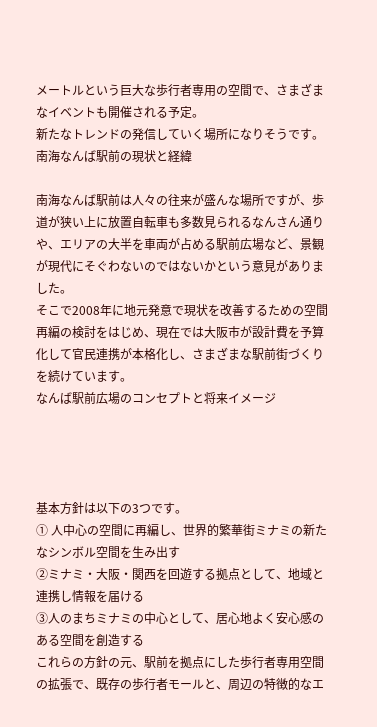メートルという巨大な歩行者専用の空間で、さまざまなイベントも開催される予定。
新たなトレンドの発信していく場所になりそうです。
南海なんば駅前の現状と経緯

南海なんば駅前は人々の往来が盛んな場所ですが、歩道が狭い上に放置自転車も多数見られるなんさん通りや、エリアの大半を車両が占める駅前広場など、景観が現代にそぐわないのではないかという意見がありました。
そこで2008年に地元発意で現状を改善するための空間再編の検討をはじめ、現在では大阪市が設計費を予算化して官民連携が本格化し、さまざまな駅前街づくりを続けています。
なんば駅前広場のコンセプトと将来イメージ




基本方針は以下の3つです。
① ⼈中⼼の空間に再編し、世界的繁華街ミナミの新たなシンボル空間を⽣み出す
②ミナミ・⼤阪・関⻄を回遊する拠点として、地域と連携し情報を届ける
③⼈のまちミナミの中⼼として、居⼼地よく安⼼感のある空間を創造する
これらの方針の元、駅前を拠点にした歩行者専用空間の拡張で、既存の歩行者モールと、周辺の特徴的なエ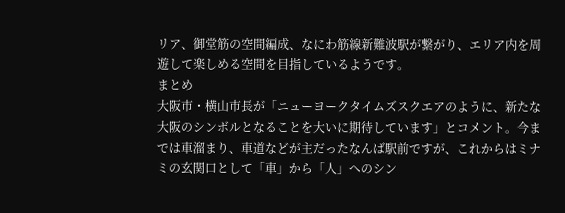リア、御堂筋の空間編成、なにわ筋線新難波駅が繋がり、エリア内を周遊して楽しめる空間を目指しているようです。
まとめ
大阪市・横山市長が「ニューヨークタイムズスクエアのように、新たな大阪のシンボルとなることを大いに期待しています」とコメント。今までは車溜まり、車道などが主だったなんば駅前ですが、これからはミナミの玄関口として「車」から「人」へのシン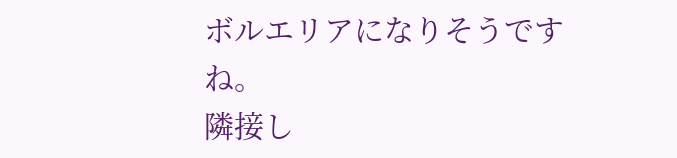ボルエリアになりそうですね。
隣接し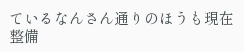ているなんさん通りのほうも現在整備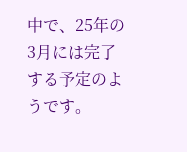中で、25年の3月には完了する予定のようです。